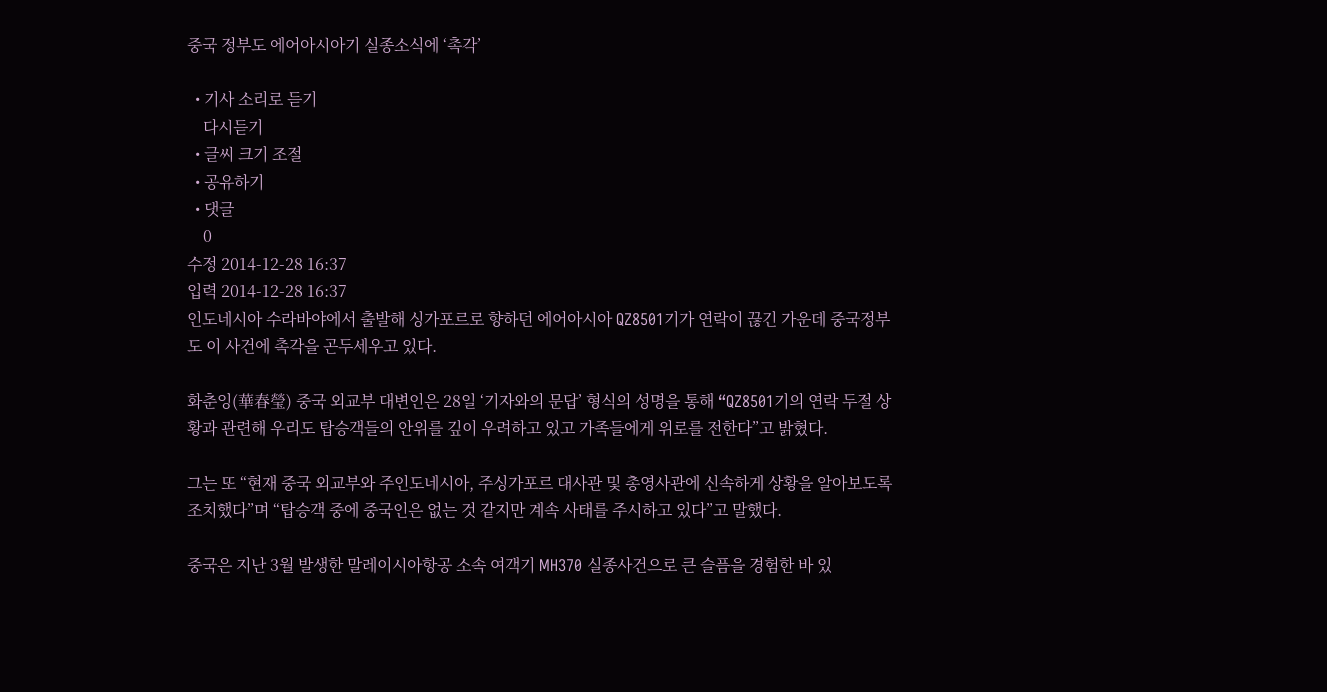중국 정부도 에어아시아기 실종소식에 ‘촉각’

  • 기사 소리로 듣기
    다시듣기
  • 글씨 크기 조절
  • 공유하기
  • 댓글
    0
수정 2014-12-28 16:37
입력 2014-12-28 16:37
인도네시아 수라바야에서 출발해 싱가포르로 향하던 에어아시아 QZ8501기가 연락이 끊긴 가운데 중국정부도 이 사건에 촉각을 곤두세우고 있다.

화춘잉(華春瑩) 중국 외교부 대변인은 28일 ‘기자와의 문답’ 형식의 성명을 통해 “QZ8501기의 연락 두절 상황과 관련해 우리도 탑승객들의 안위를 깊이 우려하고 있고 가족들에게 위로를 전한다”고 밝혔다.

그는 또 “현재 중국 외교부와 주인도네시아, 주싱가포르 대사관 및 총영사관에 신속하게 상황을 알아보도록 조치했다”며 “탑승객 중에 중국인은 없는 것 같지만 계속 사태를 주시하고 있다”고 말했다.

중국은 지난 3월 발생한 말레이시아항공 소속 여객기 MH370 실종사건으로 큰 슬픔을 경험한 바 있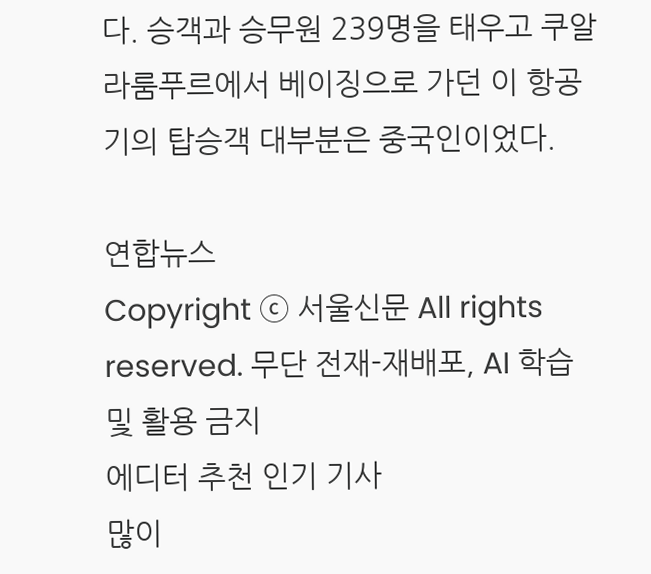다. 승객과 승무원 239명을 태우고 쿠알라룸푸르에서 베이징으로 가던 이 항공기의 탑승객 대부분은 중국인이었다.

연합뉴스
Copyright ⓒ 서울신문 All rights reserved. 무단 전재-재배포, AI 학습 및 활용 금지
에디터 추천 인기 기사
많이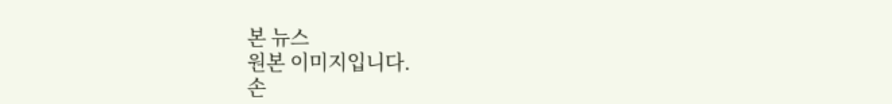본 뉴스
원본 이미지입니다.
손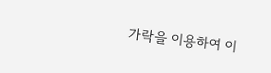가락을 이용하여 이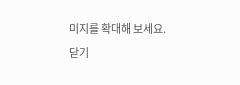미지를 확대해 보세요.
닫기